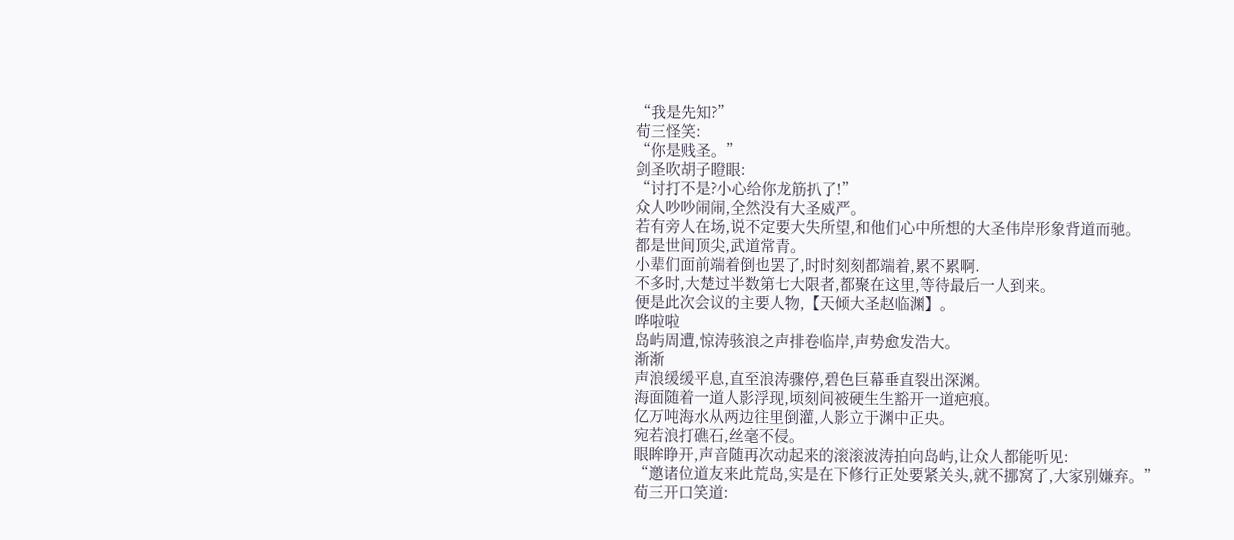“我是先知?”
荀三怪笑:
“你是贱圣。”
剑圣吹胡子瞪眼:
“讨打不是?小心给你龙筋扒了!”
众人吵吵闹闹,全然没有大圣威严。
若有旁人在场,说不定要大失所望,和他们心中所想的大圣伟岸形象背道而驰。
都是世间顶尖,武道常青。
小辈们面前端着倒也罢了,时时刻刻都端着,累不累啊.
不多时,大楚过半数第七大限者,都聚在这里,等待最后一人到来。
便是此次会议的主要人物,【天倾大圣赵临渊】。
哗啦啦
岛屿周遭,惊涛骇浪之声排卷临岸,声势愈发浩大。
渐渐
声浪缓缓平息,直至浪涛骤停,碧色巨幕垂直裂出深渊。
海面随着一道人影浮现,顷刻间被硬生生豁开一道疤痕。
亿万吨海水从两边往里倒灌,人影立于渊中正央。
宛若浪打礁石,丝毫不侵。
眼眸睁开,声音随再次动起来的滚滚波涛拍向岛屿,让众人都能听见:
“邀诸位道友来此荒岛,实是在下修行正处要紧关头,就不挪窝了,大家别嫌弃。”
荀三开口笑道: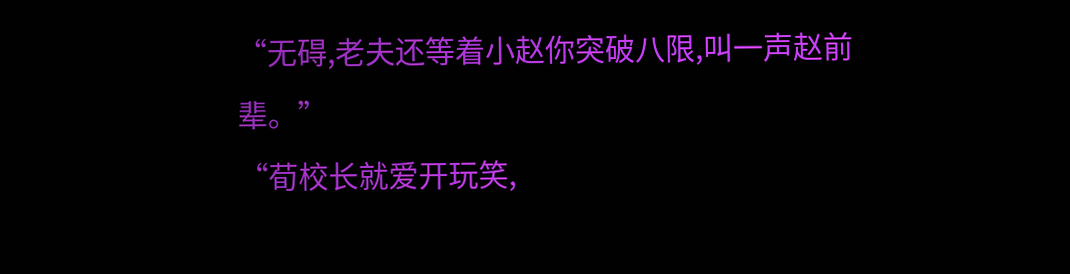“无碍,老夫还等着小赵你突破八限,叫一声赵前辈。”
“荀校长就爱开玩笑,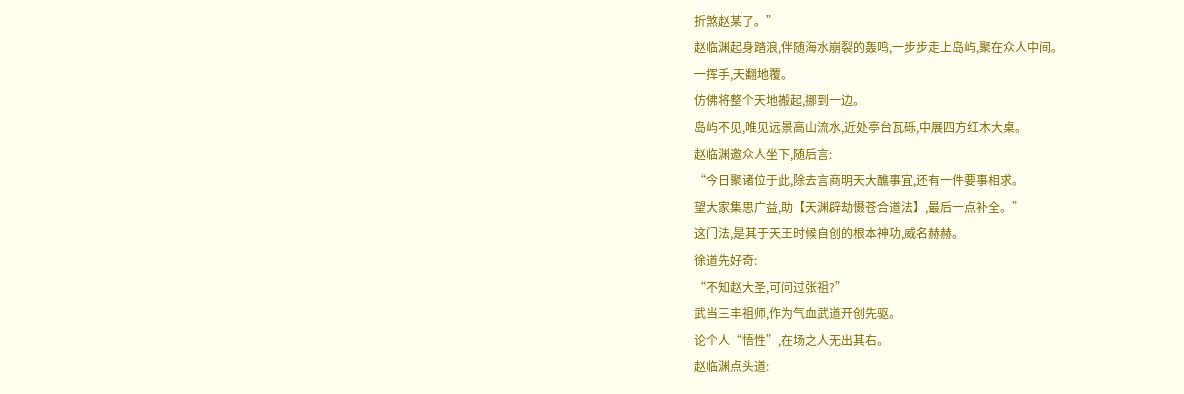折煞赵某了。”
赵临渊起身踏浪,伴随海水崩裂的轰鸣,一步步走上岛屿,聚在众人中间。
一挥手,天翻地覆。
仿佛将整个天地搬起,挪到一边。
岛屿不见,唯见远景高山流水,近处亭台瓦砾,中展四方红木大桌。
赵临渊邀众人坐下,随后言:
“今日聚诸位于此,除去言商明天大醮事宜,还有一件要事相求。
望大家集思广益,助【天渊辟劫慑苍合道法】,最后一点补全。”
这门法,是其于天王时候自创的根本神功,威名赫赫。
徐道先好奇:
“不知赵大圣,可问过张祖?”
武当三丰祖师,作为气血武道开创先驱。
论个人“悟性”,在场之人无出其右。
赵临渊点头道: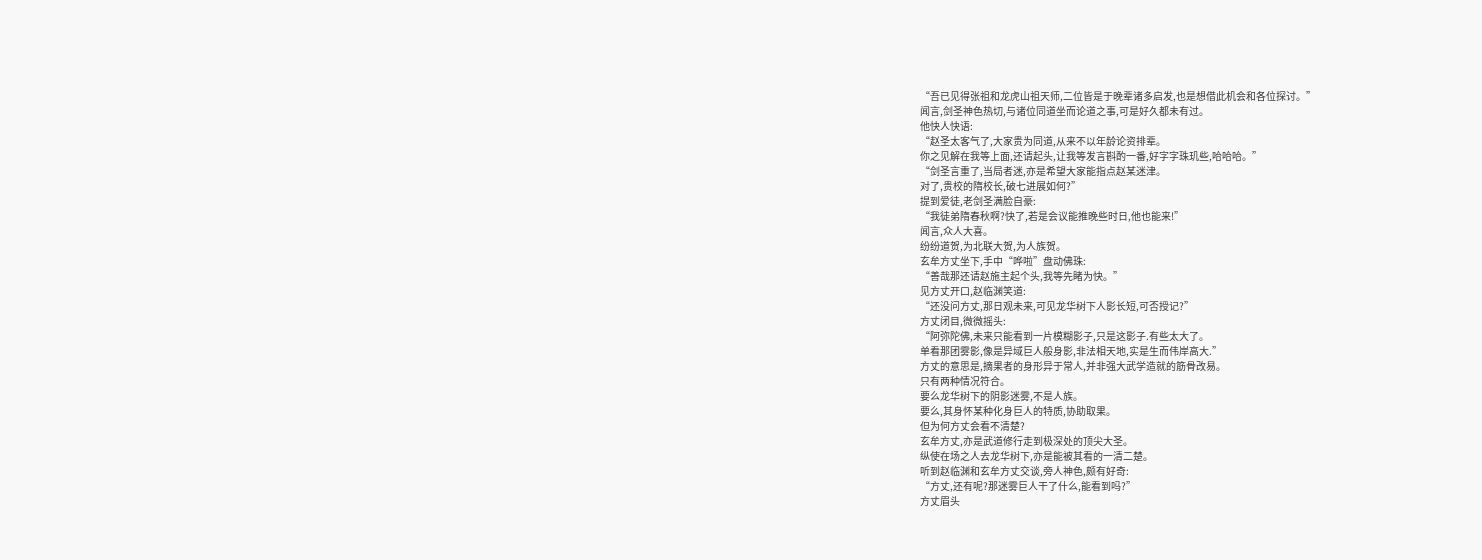“吾已见得张祖和龙虎山祖天师,二位皆是于晚辈诸多启发,也是想借此机会和各位探讨。”
闻言,剑圣神色热切,与诸位同道坐而论道之事,可是好久都未有过。
他快人快语:
“赵圣太客气了,大家贵为同道,从来不以年龄论资排辈。
你之见解在我等上面,还请起头,让我等发言斟酌一番,好字字珠玑些,哈哈哈。”
“剑圣言重了,当局者迷,亦是希望大家能指点赵某迷津。
对了,贵校的隋校长,破七进展如何?”
提到爱徒,老剑圣满脸自豪:
“我徒弟隋春秋啊?快了,若是会议能推晚些时日,他也能来!”
闻言,众人大喜。
纷纷道贺,为北联大贺,为人族贺。
玄牟方丈坐下,手中“哗啦”盘动佛珠:
“善哉那还请赵施主起个头,我等先睹为快。”
见方丈开口,赵临渊笑道:
“还没问方丈,那日观未来,可见龙华树下人影长短,可否授记?”
方丈闭目,微微摇头:
“阿弥陀佛,未来只能看到一片模糊影子,只是这影子.有些太大了。
单看那团雾影,像是异域巨人般身影,非法相天地,实是生而伟岸高大.”
方丈的意思是,摘果者的身形异于常人,并非强大武学造就的筋骨改易。
只有两种情况符合。
要么龙华树下的阴影迷雾,不是人族。
要么,其身怀某种化身巨人的特质,协助取果。
但为何方丈会看不清楚?
玄牟方丈,亦是武道修行走到极深处的顶尖大圣。
纵使在场之人去龙华树下,亦是能被其看的一清二楚。
听到赵临渊和玄牟方丈交谈,旁人神色,颇有好奇:
“方丈,还有呢?那迷雾巨人干了什么,能看到吗?”
方丈眉头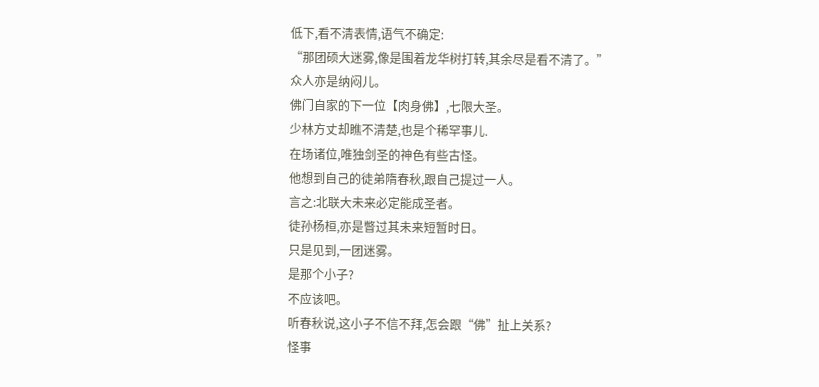低下,看不清表情,语气不确定:
“那团硕大迷雾,像是围着龙华树打转,其余尽是看不清了。”
众人亦是纳闷儿。
佛门自家的下一位【肉身佛】,七限大圣。
少林方丈却瞧不清楚,也是个稀罕事儿.
在场诸位,唯独剑圣的神色有些古怪。
他想到自己的徒弟隋春秋,跟自己提过一人。
言之:北联大未来必定能成圣者。
徒孙杨桓,亦是瞥过其未来短暂时日。
只是见到,一团迷雾。
是那个小子?
不应该吧。
听春秋说,这小子不信不拜,怎会跟“佛”扯上关系?
怪事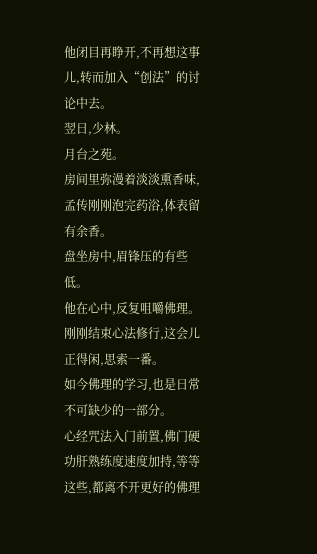他闭目再睁开,不再想这事儿,转而加入“创法”的讨论中去。
翌日,少林。
月台之苑。
房间里弥漫着淡淡熏香味,孟传刚刚泡完药浴,体表留有余香。
盘坐房中,眉锋压的有些低。
他在心中,反复咀嚼佛理。
刚刚结束心法修行,这会儿正得闲,思索一番。
如今佛理的学习,也是日常不可缺少的一部分。
心经咒法入门前置,佛门硬功肝熟练度速度加持,等等这些,都离不开更好的佛理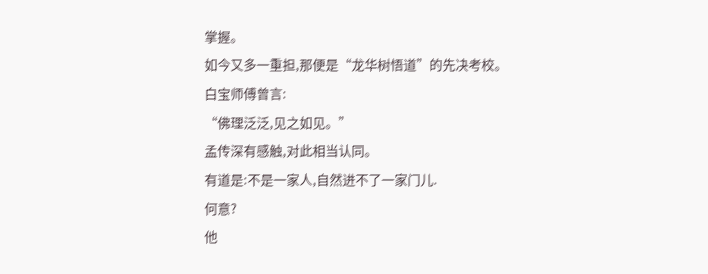掌握。
如今又多一重担,那便是“龙华树悟道”的先决考校。
白宝师傅曾言:
“佛理泛泛,见之如见。”
孟传深有感触,对此相当认同。
有道是:不是一家人,自然进不了一家门儿.
何意?
他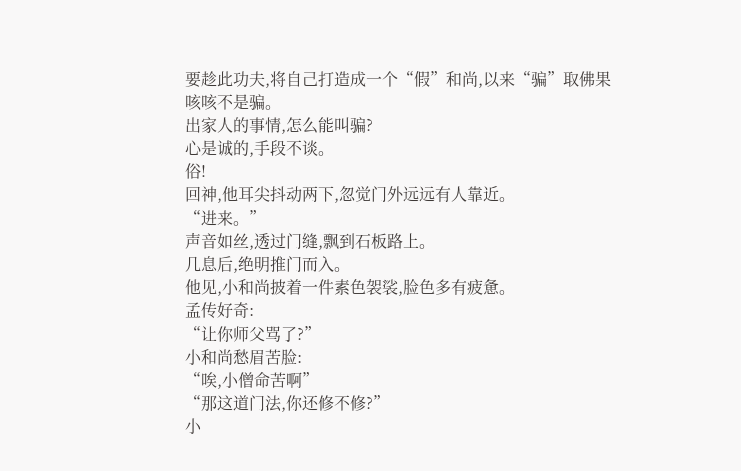要趁此功夫,将自己打造成一个“假”和尚,以来“骗”取佛果
咳咳不是骗。
出家人的事情,怎么能叫骗?
心是诚的,手段不谈。
俗!
回神,他耳尖抖动两下,忽觉门外远远有人靠近。
“进来。”
声音如丝,透过门缝,飘到石板路上。
几息后,绝明推门而入。
他见,小和尚披着一件素色袈裟,脸色多有疲惫。
孟传好奇:
“让你师父骂了?”
小和尚愁眉苦脸:
“唉,小僧命苦啊”
“那这道门法,你还修不修?”
小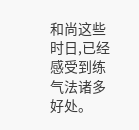和尚这些时日,已经感受到练气法诸多好处。